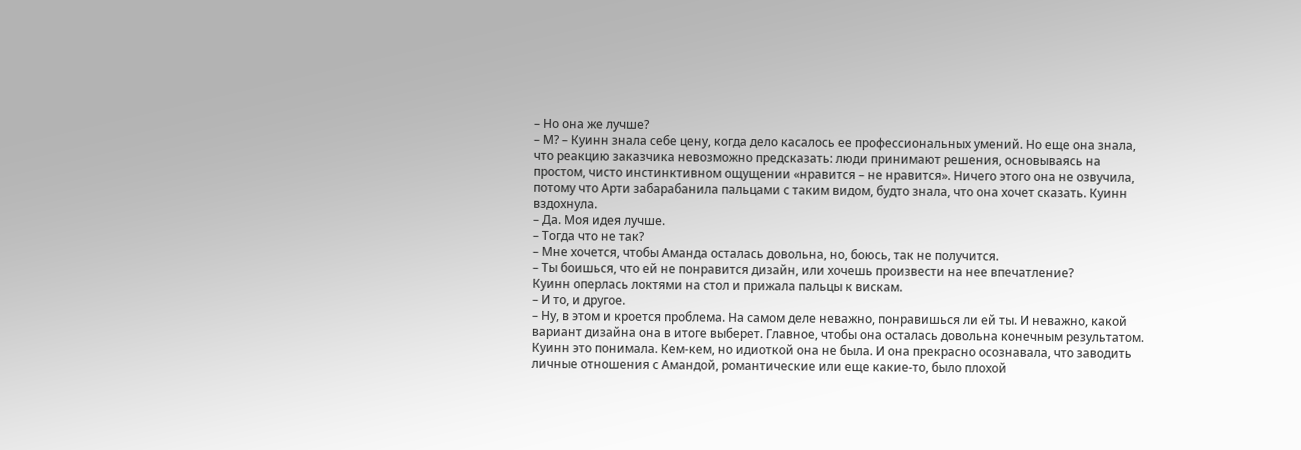– Но она же лучше?
– М? – Куинн знала себе цену, когда дело касалось ее профессиональных умений. Но еще она знала, что реакцию заказчика невозможно предсказать: люди принимают решения, основываясь на простом, чисто инстинктивном ощущении «нравится – не нравится». Ничего этого она не озвучила, потому что Арти забарабанила пальцами с таким видом, будто знала, что она хочет сказать. Куинн вздохнула.
– Да. Моя идея лучше.
– Тогда что не так?
– Мне хочется, чтобы Аманда осталась довольна, но, боюсь, так не получится.
– Ты боишься, что ей не понравится дизайн, или хочешь произвести на нее впечатление?
Куинн оперлась локтями на стол и прижала пальцы к вискам.
– И то, и другое.
– Ну, в этом и кроется проблема. На самом деле неважно, понравишься ли ей ты. И неважно, какой вариант дизайна она в итоге выберет. Главное, чтобы она осталась довольна конечным результатом.
Куинн это понимала. Кем-кем, но идиоткой она не была. И она прекрасно осознавала, что заводить личные отношения с Амандой, романтические или еще какие-то, было плохой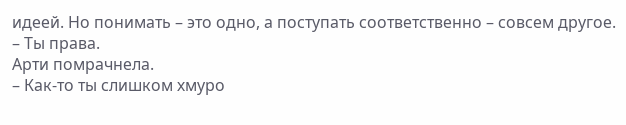идеей. Но понимать – это одно, а поступать соответственно – совсем другое.
– Ты права.
Арти помрачнела.
– Как-то ты слишком хмуро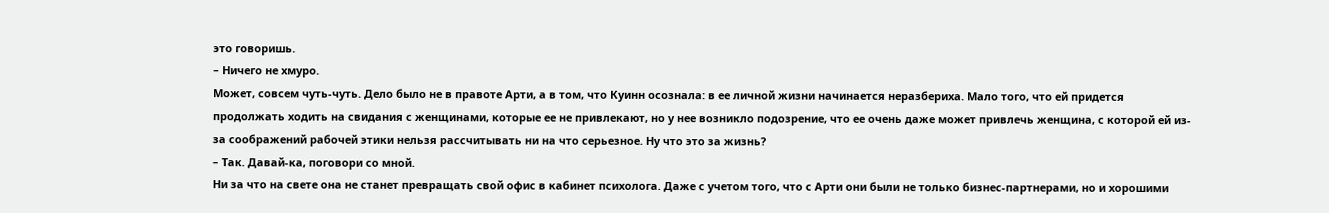это говоришь.
– Ничего не хмуро.
Может, совсем чуть-чуть. Дело было не в правоте Арти, а в том, что Куинн осознала: в ее личной жизни начинается неразбериха. Мало того, что ей придется продолжать ходить на свидания с женщинами, которые ее не привлекают, но у нее возникло подозрение, что ее очень даже может привлечь женщина, с которой ей из-за соображений рабочей этики нельзя рассчитывать ни на что серьезное. Ну что это за жизнь?
– Так. Давай-ка, поговори со мной.
Ни за что на свете она не станет превращать свой офис в кабинет психолога. Даже с учетом того, что с Арти они были не только бизнес-партнерами, но и хорошими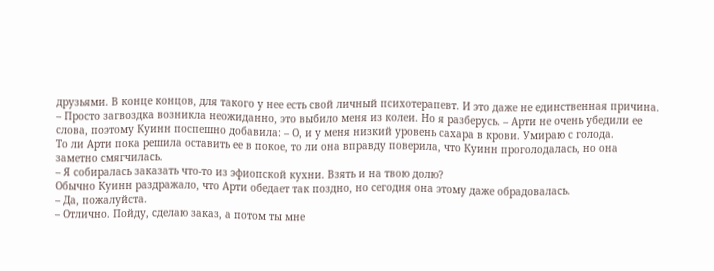друзьями. В конце концов, для такого у нее есть свой личный психотерапевт. И это даже не единственная причина.
– Просто загвоздка возникла неожиданно, это выбило меня из колеи. Но я разберусь. – Арти не очень убедили ее слова, поэтому Куинн поспешно добавила: – О, и у меня низкий уровень сахара в крови. Умираю с голода.
То ли Арти пока решила оставить ее в покое, то ли она вправду поверила, что Куинн проголодалась, но она заметно смягчилась.
– Я собиралась заказать что-то из эфиопской кухни. Взять и на твою долю?
Обычно Куинн раздражало, что Арти обедает так поздно, но сегодня она этому даже обрадовалась.
– Да, пожалуйста.
– Отлично. Пойду, сделаю заказ, а потом ты мне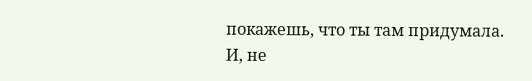покажешь, что ты там придумала.
И, не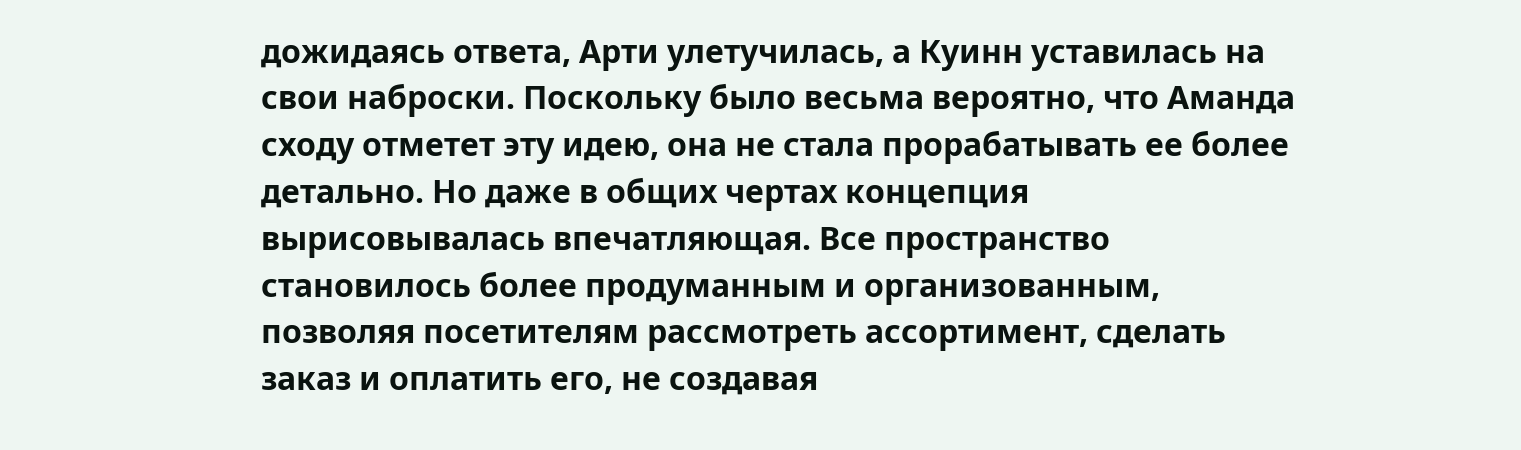дожидаясь ответа, Арти улетучилась, а Куинн уставилась на свои наброски. Поскольку было весьма вероятно, что Аманда сходу отметет эту идею, она не стала прорабатывать ее более детально. Но даже в общих чертах концепция вырисовывалась впечатляющая. Все пространство становилось более продуманным и организованным, позволяя посетителям рассмотреть ассортимент, сделать заказ и оплатить его, не создавая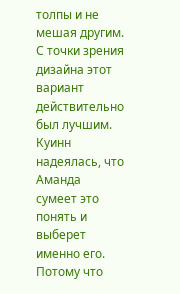толпы и не мешая другим. С точки зрения дизайна этот вариант действительно был лучшим.
Куинн надеялась, что Аманда сумеет это понять и выберет именно его. Потому что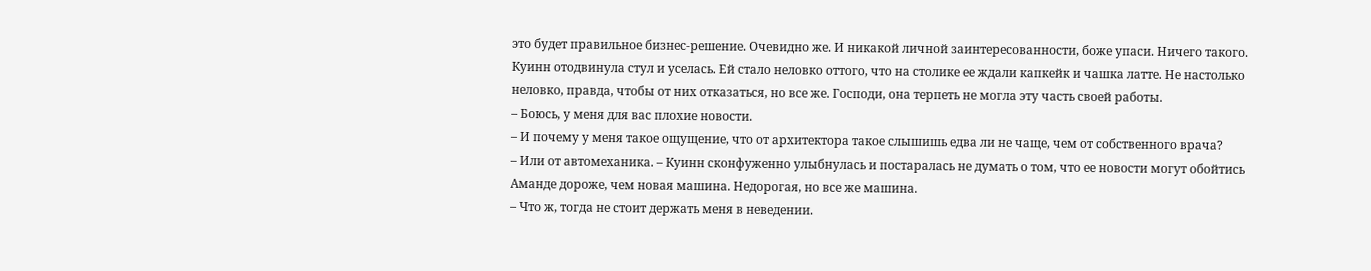это будет правильное бизнес-решение. Очевидно же. И никакой личной заинтересованности, боже упаси. Ничего такого.
Куинн отодвинула стул и уселась. Ей стало неловко оттого, что на столике ее ждали капкейк и чашка латте. Не настолько неловко, правда, чтобы от них отказаться, но все же. Господи, она терпеть не могла эту часть своей работы.
– Боюсь, у меня для вас плохие новости.
– И почему у меня такое ощущение, что от архитектора такое слышишь едва ли не чаще, чем от собственного врача?
– Или от автомеханика. – Куинн сконфуженно улыбнулась и постаралась не думать о том, что ее новости могут обойтись Аманде дороже, чем новая машина. Недорогая, но все же машина.
– Что ж, тогда не стоит держать меня в неведении.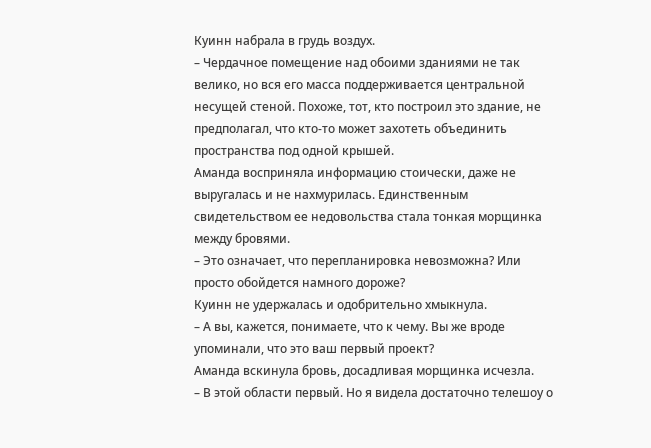Куинн набрала в грудь воздух.
– Чердачное помещение над обоими зданиями не так велико, но вся его масса поддерживается центральной несущей стеной. Похоже, тот, кто построил это здание, не предполагал, что кто-то может захотеть объединить пространства под одной крышей.
Аманда восприняла информацию стоически, даже не выругалась и не нахмурилась. Единственным свидетельством ее недовольства стала тонкая морщинка между бровями.
– Это означает, что перепланировка невозможна? Или просто обойдется намного дороже?
Куинн не удержалась и одобрительно хмыкнула.
– А вы, кажется, понимаете, что к чему. Вы же вроде упоминали, что это ваш первый проект?
Аманда вскинула бровь, досадливая морщинка исчезла.
– В этой области первый. Но я видела достаточно телешоу о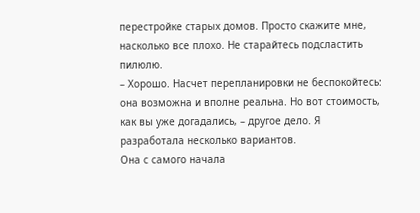перестройке старых домов. Просто скажите мне, насколько все плохо. Не старайтесь подсластить пилюлю.
– Хорошо. Насчет перепланировки не беспокойтесь: она возможна и вполне реальна. Но вот стоимость, как вы уже догадались, – другое дело. Я разработала несколько вариантов.
Она с самого начала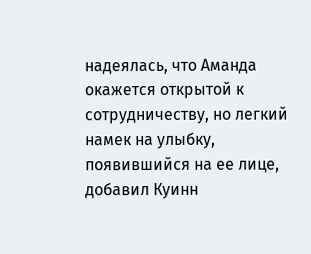надеялась, что Аманда окажется открытой к сотрудничеству, но легкий намек на улыбку, появившийся на ее лице, добавил Куинн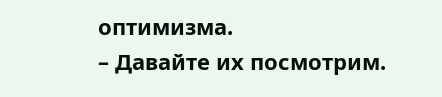оптимизма.
– Давайте их посмотрим.